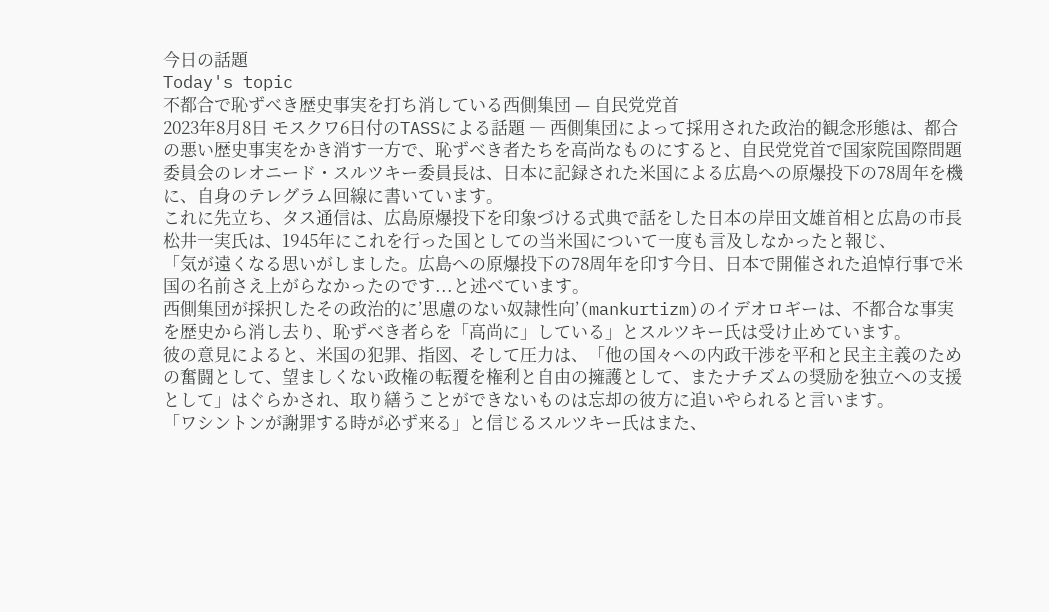今日の話題
Today's topic
不都合で恥ずべき歴史事実を打ち消している西側集団 — 自民党党首
2023年8月8日 モスクワ6日付のTASSによる話題 ― 西側集団によって採用された政治的観念形態は、都合の悪い歴史事実をかき消す一方で、恥ずべき者たちを高尚なものにすると、自民党党首で国家院国際問題委員会のレオニード・スルツキー委員長は、日本に記録された米国による広島への原爆投下の78周年を機に、自身のテレグラム回線に書いています。
これに先立ち、タス通信は、広島原爆投下を印象づける式典で話をした日本の岸田文雄首相と広島の市長松井一実氏は、1945年にこれを行った国としての当米国について一度も言及しなかったと報じ、
「気が遠くなる思いがしました。広島への原爆投下の78周年を印す今日、日本で開催された追悼行事で米国の名前さえ上がらなかったのです...と述べています。
西側集団が採択したその政治的に’思慮のない奴隷性向’(mankurtizm)のイデオロギーは、不都合な事実を歴史から消し去り、恥ずべき者らを「高尚に」している」とスルツキー氏は受け止めています。
彼の意見によると、米国の犯罪、指図、そして圧力は、「他の国々への内政干渉を平和と民主主義のための奮闘として、望ましくない政権の転覆を権利と自由の擁護として、またナチズムの奨励を独立への支援として」はぐらかされ、取り繕うことができないものは忘却の彼方に追いやられると言います。
「ワシントンが謝罪する時が必ず来る」と信じるスルツキー氏はまた、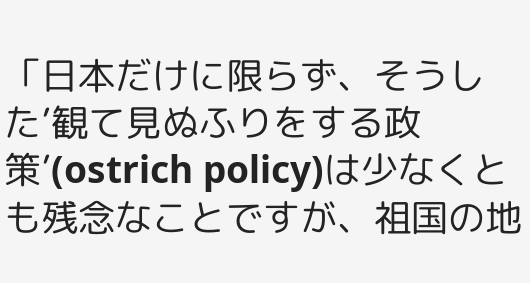「日本だけに限らず、そうした’観て見ぬふりをする政策’(ostrich policy)は少なくとも残念なことですが、祖国の地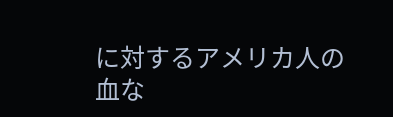に対するアメリカ人の血な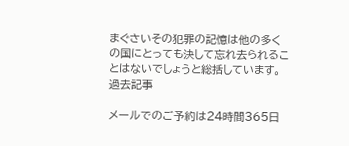まぐさいその犯罪の記憶は他の多くの国にとっても決して忘れ去られることはないでしょうと総括しています。
過去記事

メールでのご予約は24時間365日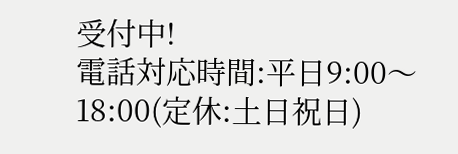受付中!
電話対応時間:平日9:00〜18:00(定休:土日祝日)